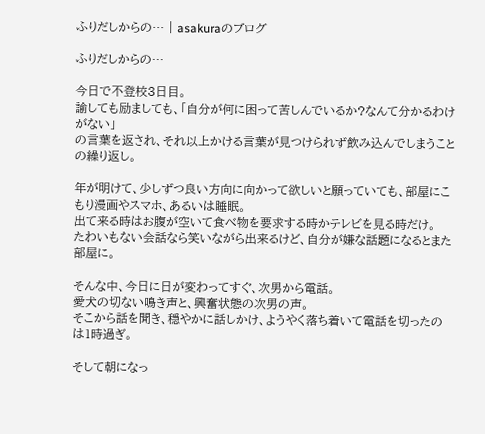ふりだしからの… | asakuraのブログ

ふりだしからの…

今日で不登校3日目。
諭しても励ましても、「自分が何に困って苦しんでいるか?なんて分かるわけがない」
の言葉を返され、それ以上かける言葉が見つけられず飲み込んでしまうことの繰り返し。

年が明けて、少しずつ良い方向に向かって欲しいと願っていても、部屋にこもり漫画やスマホ、あるいは睡眠。
出て来る時はお腹が空いて食べ物を要求する時かテレビを見る時だけ。
たわいもない会話なら笑いながら出来るけど、自分が嫌な話題になるとまた部屋に。

そんな中、今日に日が変わってすぐ、次男から電話。
愛犬の切ない鳴き声と、興奮状態の次男の声。
そこから話を聞き、穏やかに話しかけ、ようやく落ち着いて電話を切ったのは1時過ぎ。

そして朝になっ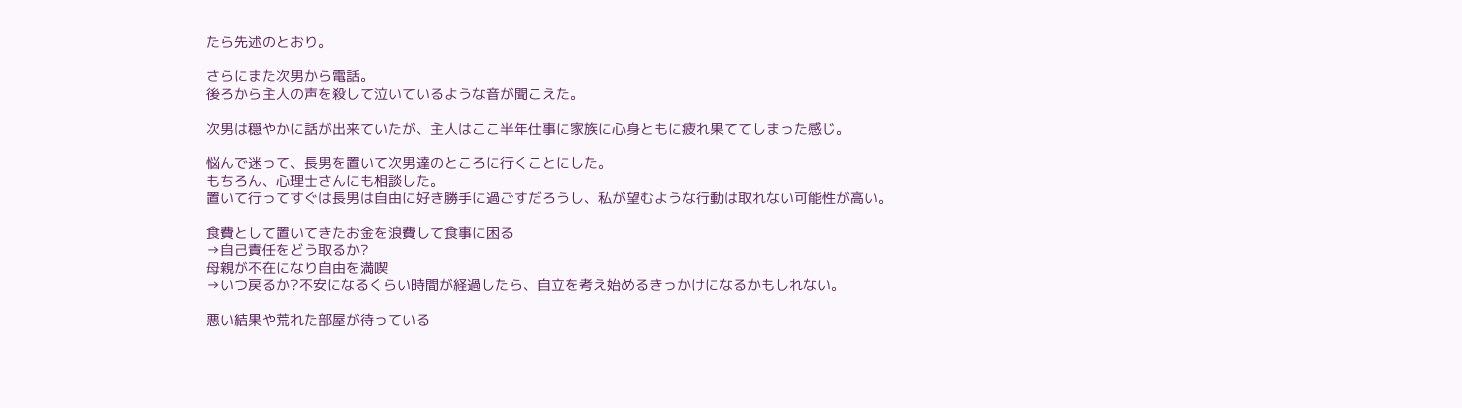たら先述のとおり。

さらにまた次男から電話。
後ろから主人の声を殺して泣いているような音が聞こえた。

次男は穏やかに話が出来ていたが、主人はここ半年仕事に家族に心身ともに疲れ果ててしまった感じ。

悩んで迷って、長男を置いて次男達のところに行くことにした。
もちろん、心理士さんにも相談した。
置いて行ってすぐは長男は自由に好き勝手に過ごすだろうし、私が望むような行動は取れない可能性が高い。

食費として置いてきたお金を浪費して食事に困る
→自己責任をどう取るか?
母親が不在になり自由を満喫
→いつ戻るか?不安になるくらい時間が経過したら、自立を考え始めるきっかけになるかもしれない。

悪い結果や荒れた部屋が待っている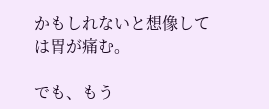かもしれないと想像しては胃が痛む。

でも、もう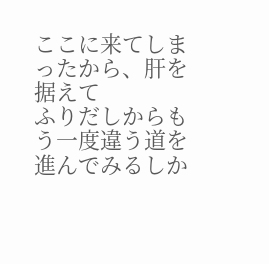ここに来てしまったから、肝を据えて
ふりだしからもう一度違う道を進んでみるしか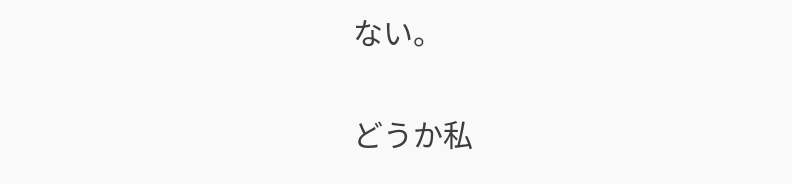ない。

どうか私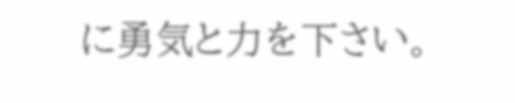に勇気と力を下さい。